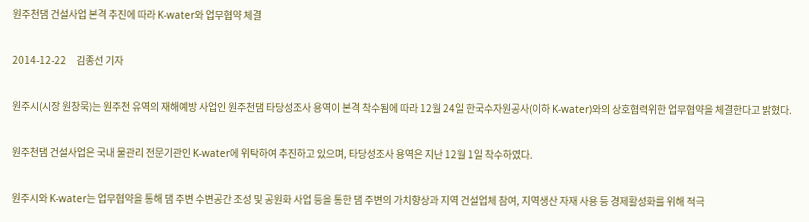원주천댐 건설사업 본격 추진에 따라 K-water와 업무협약 체결

2014-12-22     김종선 기자

원주시(시장 원창묵)는 원주천 유역의 재해예방 사업인 원주천댐 타당성조사 용역이 본격 착수됨에 따라 12월 24일 한국수자원공사(이하 K-water)와의 상호협력위한 업무협약을 체결한다고 밝혔다.

원주천댐 건설사업은 국내 물관리 전문기관인 K-water에 위탁하여 추진하고 있으며, 타당성조사 용역은 지난 12월 1일 착수하였다.

원주시와 K-water는 업무협약을 통해 댐 주변 수변공간 조성 및 공원화 사업 등을 통한 댐 주변의 가치향상과 지역 건설업체 참여, 지역생산 자재 사용 등 경제활성화를 위해 적극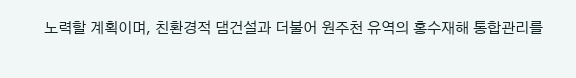노력할 계획이며, 친환경적 댐건설과 더불어 원주천 유역의 홍수재해 통합관리를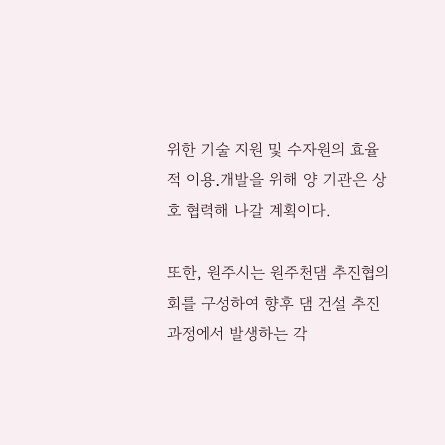위한 기술 지원 및 수자원의 효율적 이용․개발을 위해 양 기관은 상호 협력해 나갈 계획이다.

또한, 원주시는 원주천댐 추진협의회를 구성하여 향후 댐 건설 추진과정에서 발생하는 각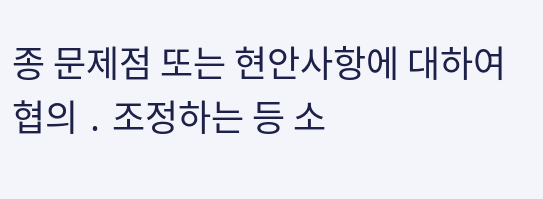종 문제점 또는 현안사항에 대하여 협의 ․ 조정하는 등 소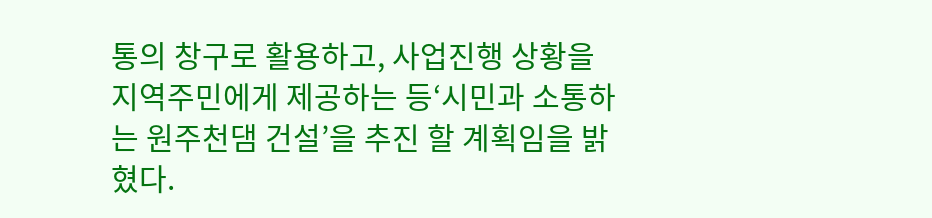통의 창구로 활용하고, 사업진행 상황을 지역주민에게 제공하는 등‘시민과 소통하는 원주천댐 건설’을 추진 할 계획임을 밝혔다.